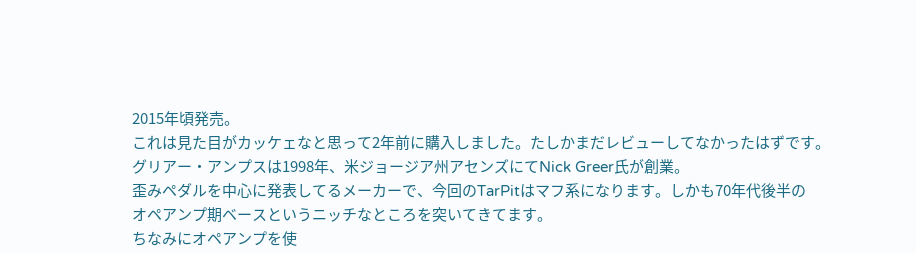2015年頃発売。
これは見た目がカッケェなと思って2年前に購入しました。たしかまだレビューしてなかったはずです。
グリアー・アンプスは1998年、米ジョージア州アセンズにてNick Greer氏が創業。
歪みペダルを中心に発表してるメーカーで、今回のTarPitはマフ系になります。しかも70年代後半の
オペアンプ期ベースというニッチなところを突いてきてます。
ちなみにオペアンプを使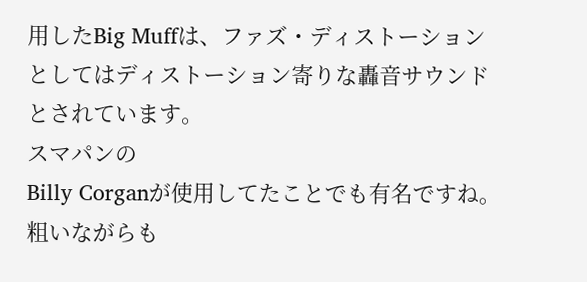用したBig Muffは、ファズ・ディストーションとしてはディストーション寄りな轟音サウンドとされています。
スマパンの
Billy Corganが使用してたことでも有名ですね。
粗いながらも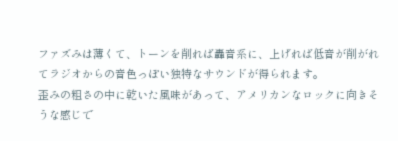ファズみは薄くて、トーンを削れば轟音系に、上げれば低音が削がれてラジオからの音色っぽい独特なサウンドが得られます。
歪みの粗さの中に乾いた風味があって、アメリカンなロックに向きそうな感じで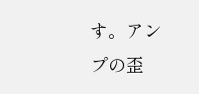す。アンプの歪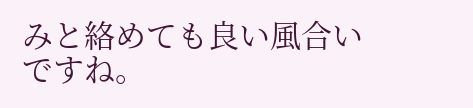みと絡めても良い風合いですね。